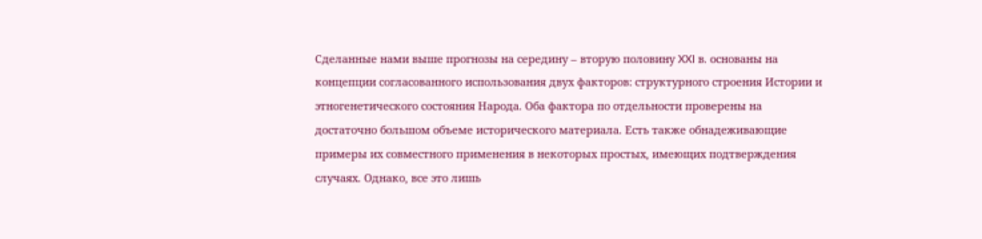Сделанные нами выше прогнозы на середину – вторую половину XXI в. основаны на концепции согласованного использования двух факторов: структурного строения Истории и этногенетического состояния Народа. Оба фактора по отдельности проверены на достаточно большом объеме исторического материала. Есть также обнадеживающие примеры их совместного применения в некоторых простых, имеющих подтверждения случаях. Однако, все это лишь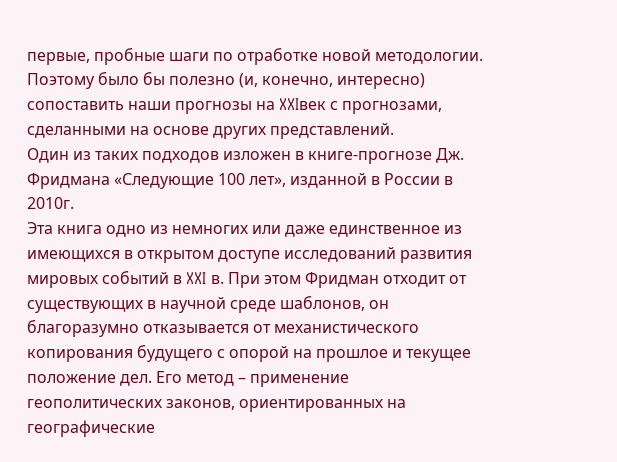первые, пробные шаги по отработке новой методологии. Поэтому было бы полезно (и, конечно, интересно) сопоставить наши прогнозы на XXIвек с прогнозами, сделанными на основе других представлений.
Один из таких подходов изложен в книге-прогнозе Дж. Фридмана «Следующие 100 лет», изданной в России в 2010г.
Эта книга одно из немногих или даже единственное из имеющихся в открытом доступе исследований развития мировых событий в XXI в. При этом Фридман отходит от существующих в научной среде шаблонов, он благоразумно отказывается от механистического копирования будущего с опорой на прошлое и текущее положение дел. Его метод – применение геополитических законов, ориентированных на географические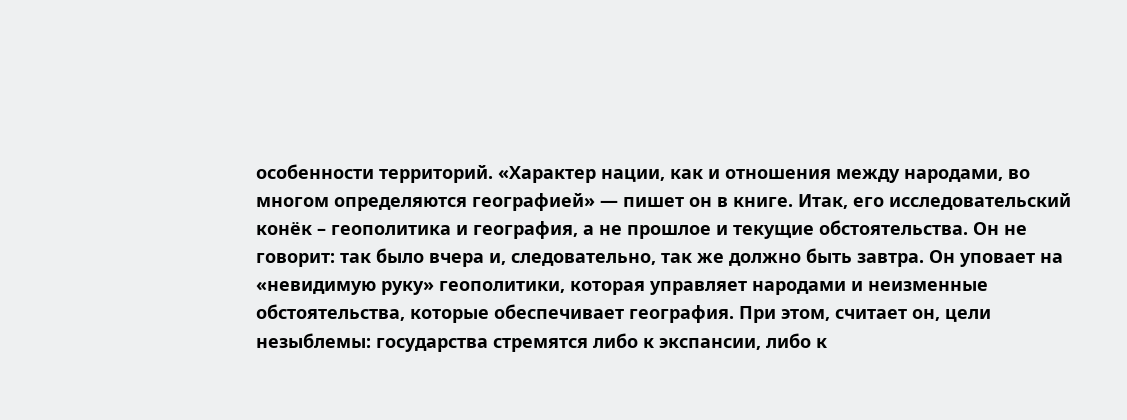особенности территорий. «Характер нации, как и отношения между народами, во многом определяются географией» — пишет он в книге. Итак, его исследовательский конёк – геополитика и география, а не прошлое и текущие обстоятельства. Он не говорит: так было вчера и, следовательно, так же должно быть завтра. Он уповает на «невидимую руку» геополитики, которая управляет народами и неизменные обстоятельства, которые обеспечивает география. При этом, считает он, цели незыблемы: государства стремятся либо к экспансии, либо к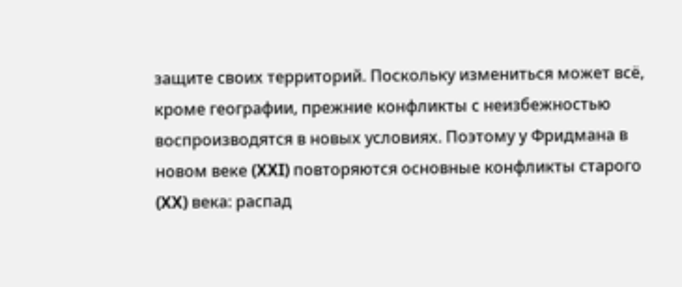защите своих территорий. Поскольку измениться может всё, кроме географии, прежние конфликты с неизбежностью воспроизводятся в новых условиях. Поэтому у Фридмана в новом веке (XXI) повторяются основные конфликты старого (XX) века: распад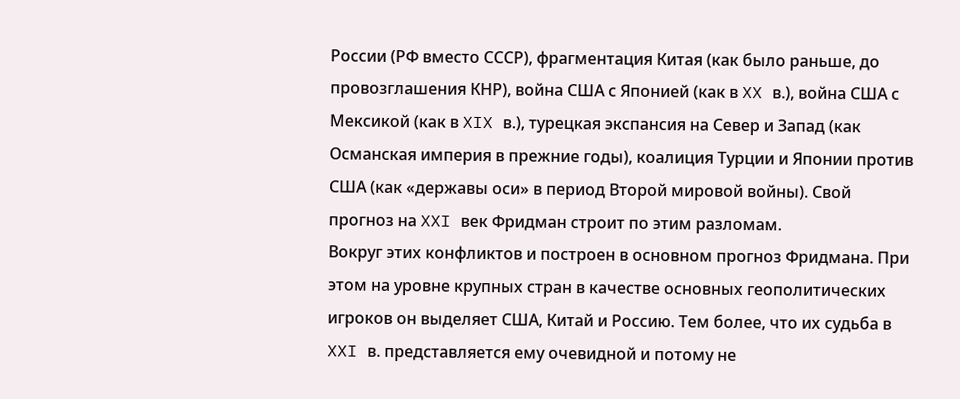России (РФ вместо СССР), фрагментация Китая (как было раньше, до провозглашения КНР), война США с Японией (как в XX в.), война США с Мексикой (как в XIX в.), турецкая экспансия на Север и Запад (как Османская империя в прежние годы), коалиция Турции и Японии против США (как «державы оси» в период Второй мировой войны). Свой прогноз на XXI век Фридман строит по этим разломам.
Вокруг этих конфликтов и построен в основном прогноз Фридмана. При этом на уровне крупных стран в качестве основных геополитических игроков он выделяет США, Китай и Россию. Тем более, что их судьба в XXI в. представляется ему очевидной и потому не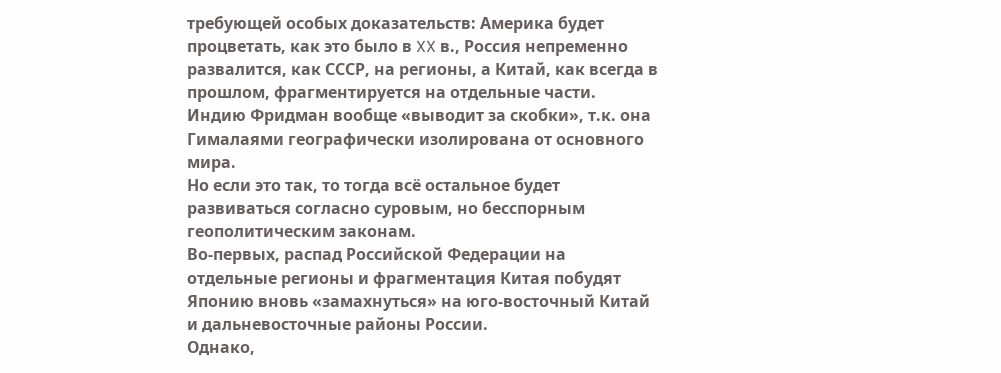требующей особых доказательств: Америка будет процветать, как это было в XX в., Россия непременно развалится, как СССР, на регионы, а Китай, как всегда в прошлом, фрагментируется на отдельные части. Индию Фридман вообще «выводит за скобки», т.к. она Гималаями географически изолирована от основного мира.
Но если это так, то тогда всё остальное будет развиваться согласно суровым, но бесспорным геополитическим законам.
Во-первых, распад Российской Федерации на отдельные регионы и фрагментация Китая побудят Японию вновь «замахнуться» на юго-восточный Китай и дальневосточные районы России.
Однако,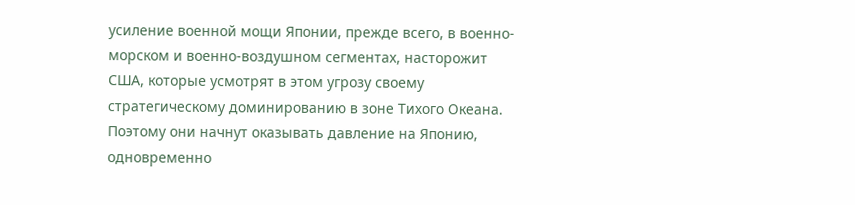усиление военной мощи Японии, прежде всего, в военно-морском и военно-воздушном сегментах, насторожит США, которые усмотрят в этом угрозу своему стратегическому доминированию в зоне Тихого Океана. Поэтому они начнут оказывать давление на Японию, одновременно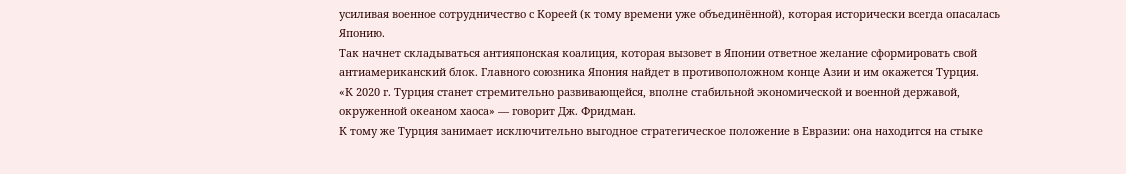усиливая военное сотрудничество с Кореей (к тому времени уже объединённой), которая исторически всегда опасалась Японию.
Так начнет складываться антияпонская коалиция, которая вызовет в Японии ответное желание сформировать свой антиамериканский блок. Главного союзника Япония найдет в противоположном конце Азии и им окажется Турция.
«К 2020 г. Турция станет стремительно развивающейся, вполне стабильной экономической и военной державой, окруженной океаном хаоса» — говорит Дж. Фридман.
К тому же Турция занимает исключительно выгодное стратегическое положение в Евразии: она находится на стыке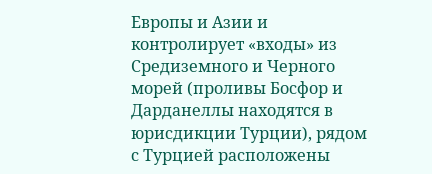Европы и Азии и контролирует «входы» из Средиземного и Черного морей (проливы Босфор и Дарданеллы находятся в юрисдикции Турции), рядом с Турцией расположены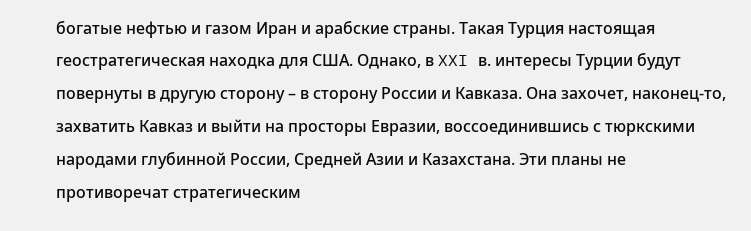богатые нефтью и газом Иран и арабские страны. Такая Турция настоящая геостратегическая находка для США. Однако, в XXI в. интересы Турции будут повернуты в другую сторону – в сторону России и Кавказа. Она захочет, наконец-то, захватить Кавказ и выйти на просторы Евразии, воссоединившись с тюркскими народами глубинной России, Средней Азии и Казахстана. Эти планы не противоречат стратегическим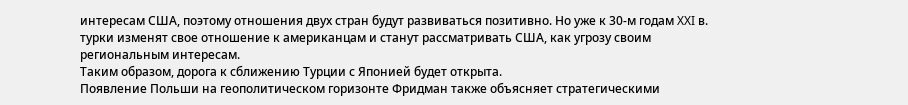интересам США, поэтому отношения двух стран будут развиваться позитивно. Но уже к 30-м годам XXI в. турки изменят свое отношение к американцам и станут рассматривать США, как угрозу своим региональным интересам.
Таким образом, дорога к сближению Турции с Японией будет открыта.
Появление Польши на геополитическом горизонте Фридман также объясняет стратегическими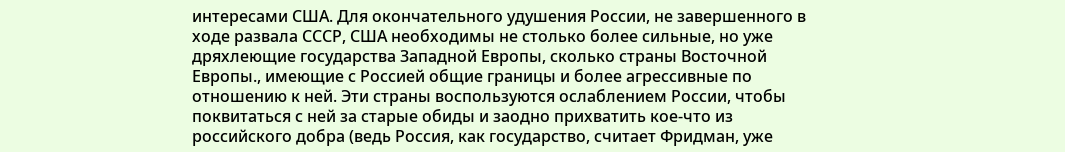интересами США. Для окончательного удушения России, не завершенного в ходе развала СССР, США необходимы не столько более сильные, но уже дряхлеющие государства Западной Европы, сколько страны Восточной Европы., имеющие с Россией общие границы и более агрессивные по отношению к ней. Эти страны воспользуются ослаблением России, чтобы поквитаться с ней за старые обиды и заодно прихватить кое-что из российского добра (ведь Россия, как государство, считает Фридман, уже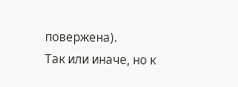повержена).
Так или иначе, но к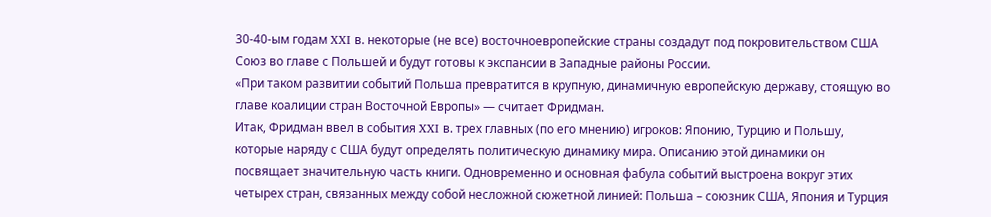30-40-ым годам XXI в. некоторые (не все) восточноевропейские страны создадут под покровительством США Союз во главе с Польшей и будут готовы к экспансии в Западные районы России.
«При таком развитии событий Польша превратится в крупную, динамичную европейскую державу, стоящую во главе коалиции стран Восточной Европы» — считает Фридман.
Итак, Фридман ввел в события XXI в. трех главных (по его мнению) игроков: Японию, Турцию и Польшу, которые наряду с США будут определять политическую динамику мира. Описанию этой динамики он посвящает значительную часть книги. Одновременно и основная фабула событий выстроена вокруг этих четырех стран, связанных между собой несложной сюжетной линией: Польша – союзник США, Япония и Турция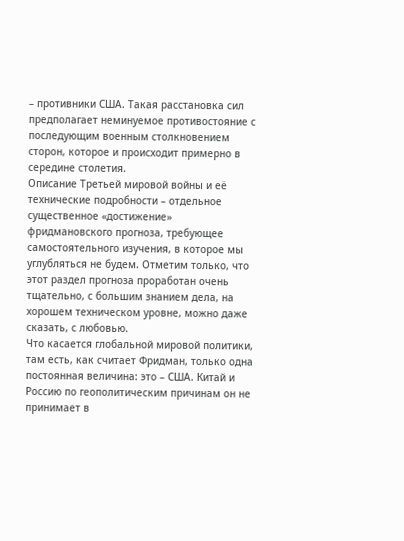– противники США. Такая расстановка сил предполагает неминуемое противостояние с последующим военным столкновением сторон, которое и происходит примерно в середине столетия.
Описание Третьей мировой войны и её технические подробности – отдельное существенное «достижение» фридмановского прогноза, требующее самостоятельного изучения, в которое мы углубляться не будем. Отметим только, что этот раздел прогноза проработан очень тщательно, с большим знанием дела, на хорошем техническом уровне, можно даже сказать, с любовью.
Что касается глобальной мировой политики, там есть, как считает Фридман, только одна постоянная величина: это – США. Китай и Россию по геополитическим причинам он не принимает в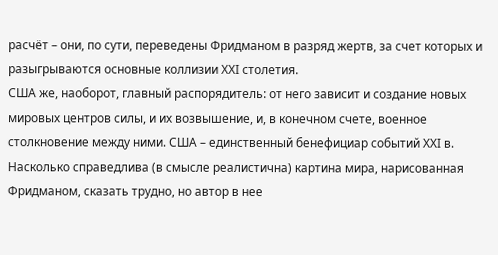расчёт – они, по сути, переведены Фридманом в разряд жертв, за счет которых и разыгрываются основные коллизии XXI столетия.
США же, наоборот, главный распорядитель: от него зависит и создание новых мировых центров силы, и их возвышение, и, в конечном счете, военное столкновение между ними. США – единственный бенефициар событий XXI в. Насколько справедлива (в смысле реалистична) картина мира, нарисованная Фридманом, сказать трудно, но автор в нее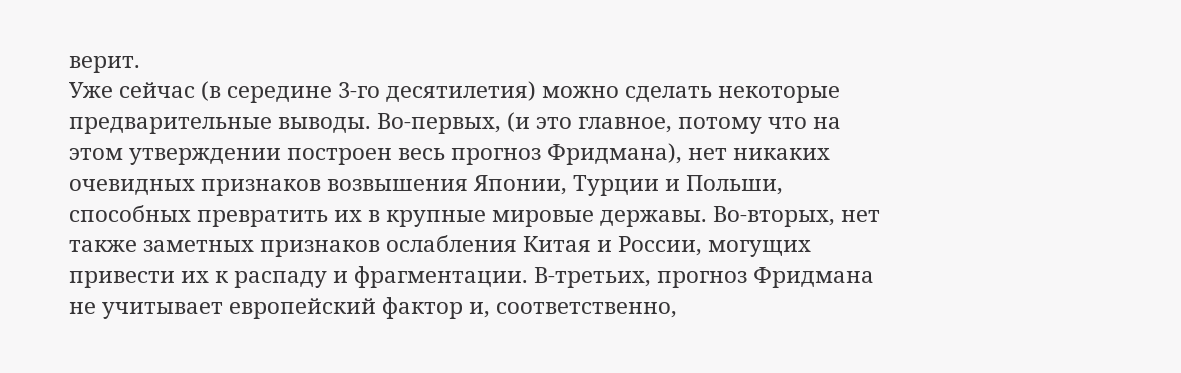верит.
Уже сейчас (в середине 3-го десятилетия) можно сделать некоторые предварительные выводы. Во-первых, (и это главное, потому что на этом утверждении построен весь прогноз Фридмана), нет никаких очевидных признаков возвышения Японии, Турции и Польши, способных превратить их в крупные мировые державы. Во-вторых, нет также заметных признаков ослабления Китая и России, могущих привести их к распаду и фрагментации. В-третьих, прогноз Фридмана не учитывает европейский фактор и, соответственно,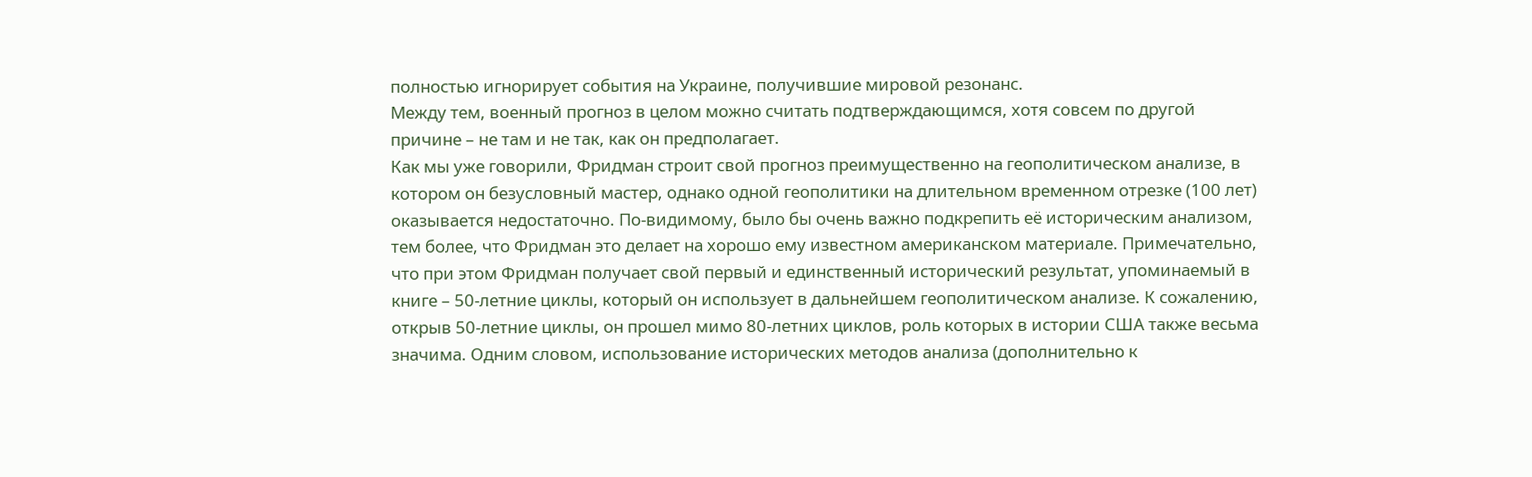полностью игнорирует события на Украине, получившие мировой резонанс.
Между тем, военный прогноз в целом можно считать подтверждающимся, хотя совсем по другой причине – не там и не так, как он предполагает.
Как мы уже говорили, Фридман строит свой прогноз преимущественно на геополитическом анализе, в котором он безусловный мастер, однако одной геополитики на длительном временном отрезке (100 лет) оказывается недостаточно. По-видимому, было бы очень важно подкрепить её историческим анализом, тем более, что Фридман это делает на хорошо ему известном американском материале. Примечательно, что при этом Фридман получает свой первый и единственный исторический результат, упоминаемый в книге – 50-летние циклы, который он использует в дальнейшем геополитическом анализе. К сожалению, открыв 50-летние циклы, он прошел мимо 80-летних циклов, роль которых в истории США также весьма значима. Одним словом, использование исторических методов анализа (дополнительно к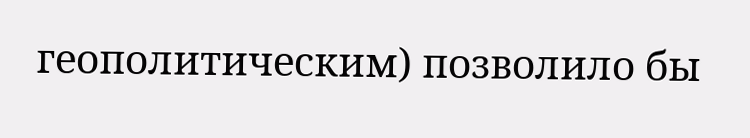геополитическим) позволило бы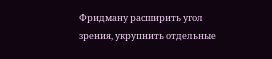Фридману расширить угол зрения, укрупнить отдельные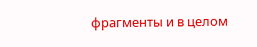фрагменты и в целом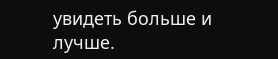увидеть больше и лучше.